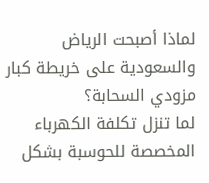لماذا أصبحت الرياض والسعودية على خريطة كبار مزودي السحابة؟
لما تنزل تكلفة الكهرباء المخصصة للحوسبة بشكل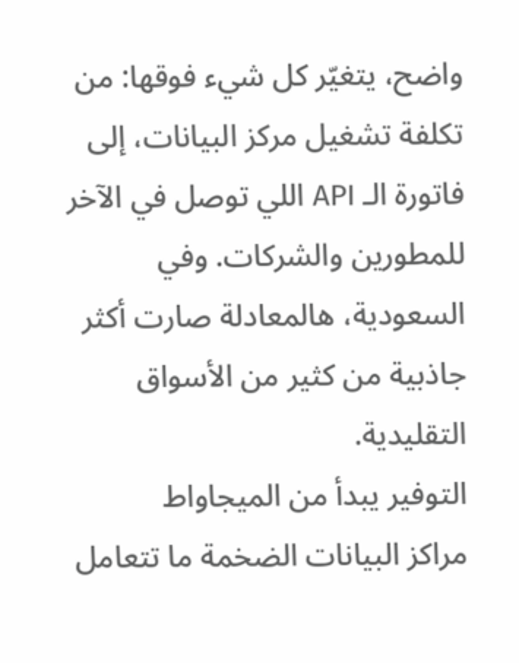واضح، يتغيّر كل شيء فوقها: من تكلفة تشغيل مركز البيانات، إلى فاتورة الـ API اللي توصل في الآخر للمطورين والشركات. وفي السعودية، هالمعادلة صارت أكثر جاذبية من كثير من الأسواق التقليدية.
التوفير يبدأ من الميجاواط
مراكز البيانات الضخمة ما تتعامل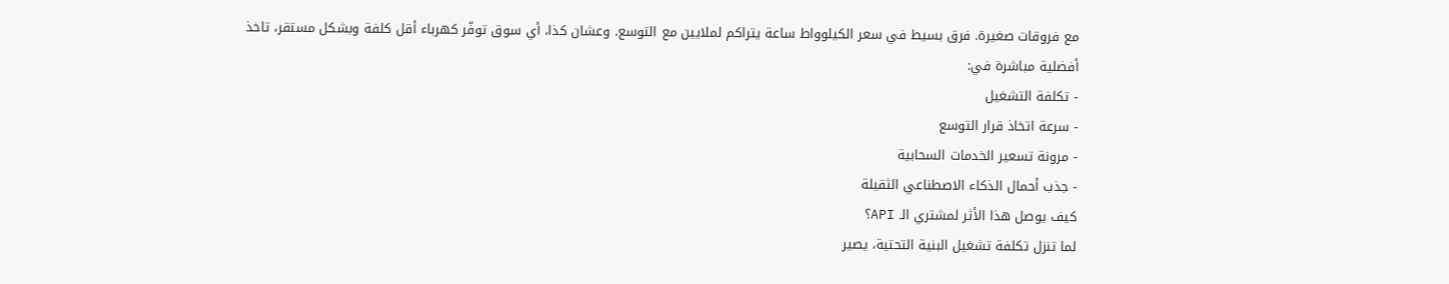مع فروقات صغيرة. فرق بسيط في سعر الكيلوواط ساعة يتراكم لملايين مع التوسع. وعشان كذا، أي سوق توفّر كهرباء أقل كلفة وبشكل مستقر، تاخذ أفضلية مباشرة في:
- تكلفة التشغيل
- سرعة اتخاذ قرار التوسع
- مرونة تسعير الخدمات السحابية
- جذب أحمال الذكاء الاصطناعي الثقيلة
كيف يوصل هذا الأثر لمشتري الـ API؟
لما تنزل تكلفة تشغيل البنية التحتية، يصير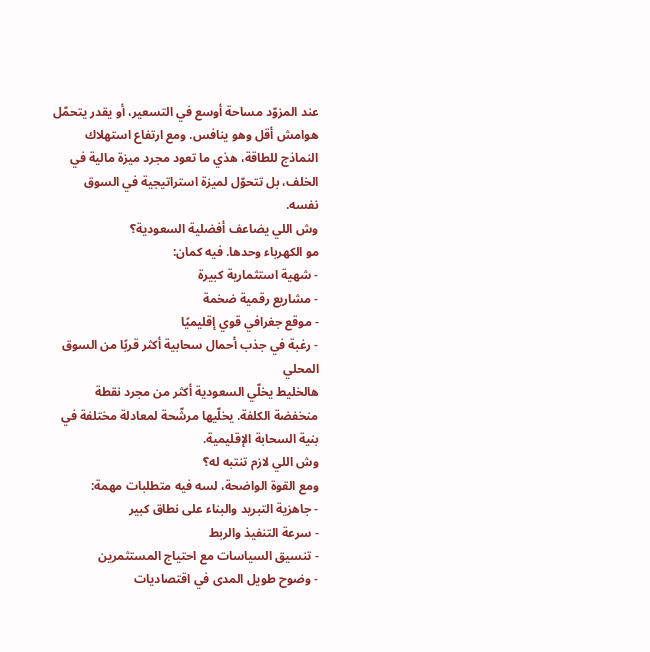عند المزوّد مساحة أوسع في التسعير، أو يقدر يتحمّل هوامش أقل وهو ينافس. ومع ارتفاع استهلاك النماذج للطاقة، هذي ما تعود مجرد ميزة مالية في الخلف، بل تتحوّل لميزة استراتيجية في السوق نفسه.
وش اللي يضاعف أفضلية السعودية؟
مو الكهرباء وحدها. فيه كمان:
- شهية استثمارية كبيرة
- مشاريع رقمية ضخمة
- موقع جغرافي قوي إقليميًا
- رغبة في جذب أحمال سحابية أكثر قربًا من السوق المحلي
هالخليط يخلّي السعودية أكثر من مجرد نقطة منخفضة الكلفة. يخلّيها مرشّحة لمعادلة مختلفة في بنية السحابة الإقليمية.
وش اللي لازم تنتبه له؟
ومع القوة الواضحة، لسه فيه متطلبات مهمة:
- جاهزية التبريد والبناء على نطاق كبير
- سرعة التنفيذ والربط
- تنسيق السياسات مع احتياج المستثمرين
- وضوح طويل المدى في اقتصاديات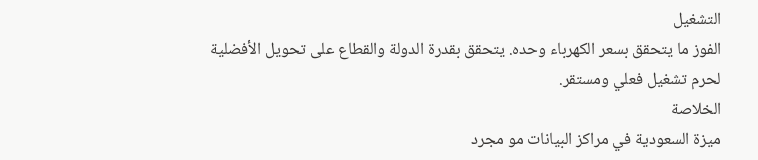التشغيل
الفوز ما يتحقق بسعر الكهرباء وحده. يتحقق بقدرة الدولة والقطاع على تحويل الأفضلية لحرم تشغيل فعلي ومستقر.
الخلاصة
ميزة السعودية في مراكز البيانات مو مجرد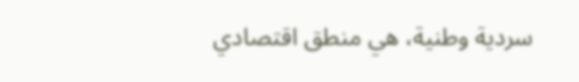سردية وطنية، هي منطق اقتصادي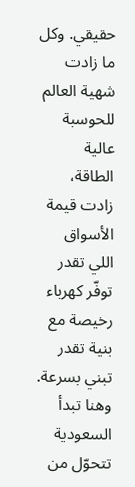حقيقي. وكل ما زادت شهية العالم للحوسبة عالية الطاقة، زادت قيمة الأسواق اللي تقدر توفّر كهرباء رخيصة مع بنية تقدر تبني بسرعة. وهنا تبدأ السعودية تتحوّل من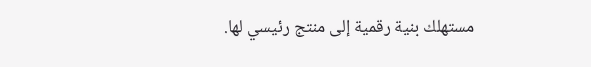مستهلك بنية رقمية إلى منتج رئيسي لها.